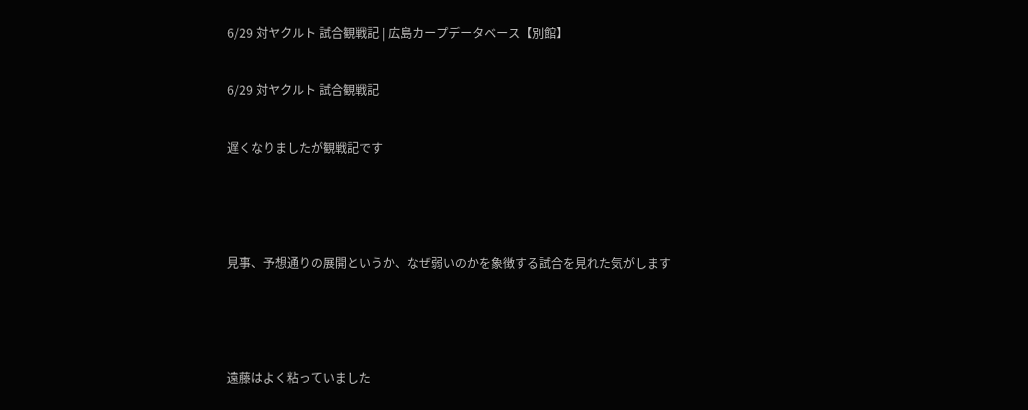6/29 対ヤクルト 試合観戦記 | 広島カープデータベース【別館】

6/29 対ヤクルト 試合観戦記

遅くなりましたが観戦記です



見事、予想通りの展開というか、なぜ弱いのかを象徴する試合を見れた気がします



遠藤はよく粘っていました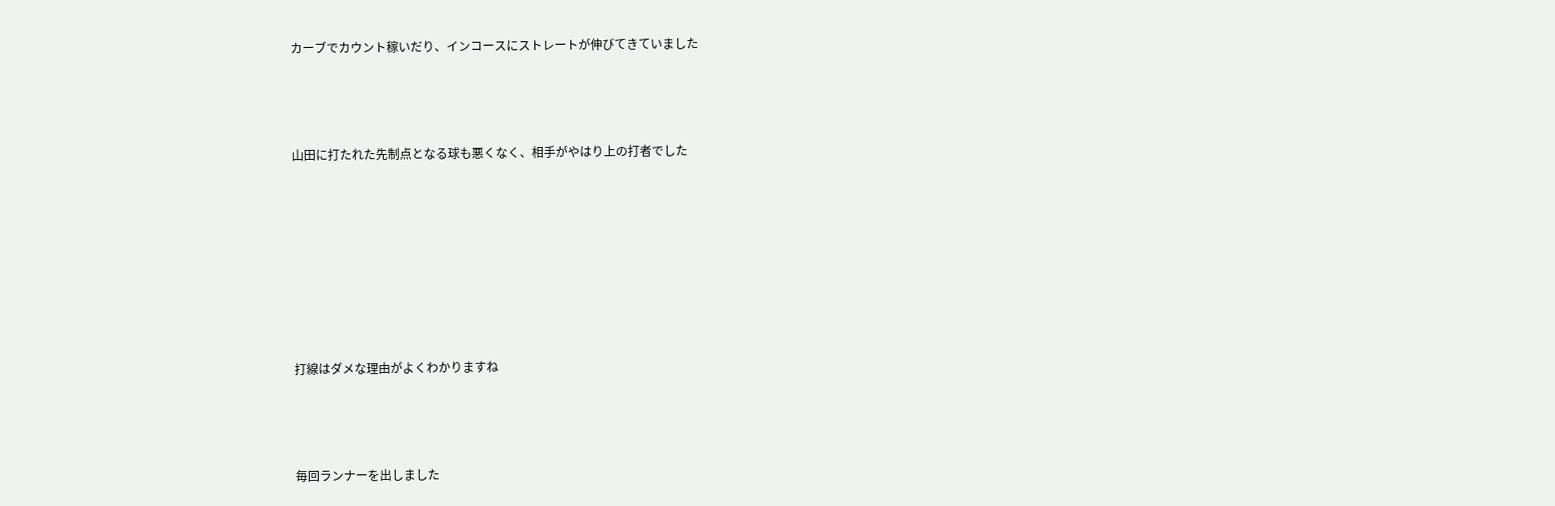カーブでカウント稼いだり、インコースにストレートが伸びてきていました



山田に打たれた先制点となる球も悪くなく、相手がやはり上の打者でした







打線はダメな理由がよくわかりますね



毎回ランナーを出しました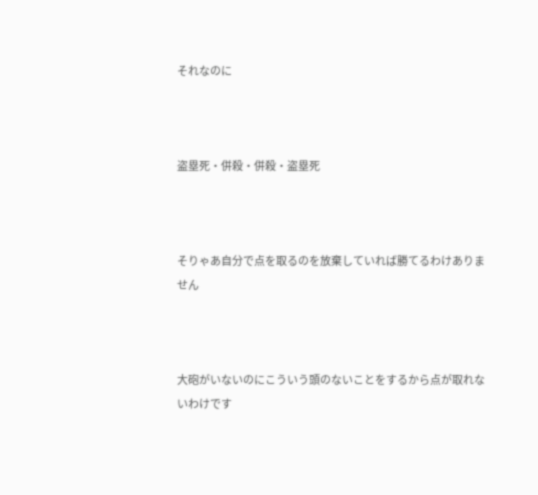それなのに



盗塁死・併殺・併殺・盗塁死



そりゃあ自分で点を取るのを放棄していれば勝てるわけありません



大砲がいないのにこういう頭のないことをするから点が取れないわけです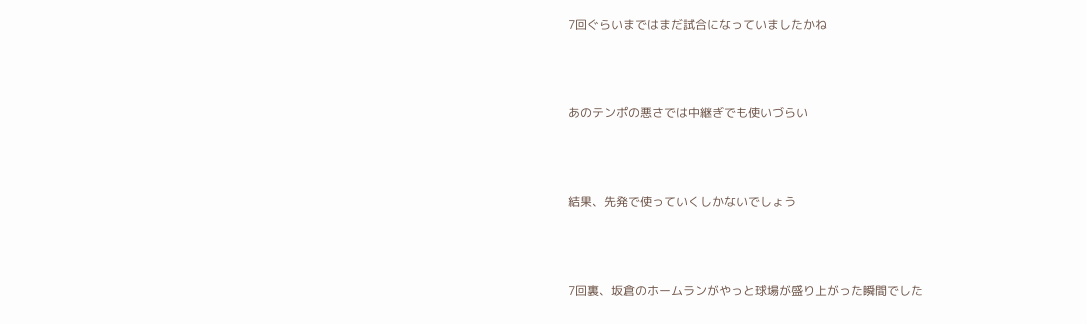7回ぐらいまではまだ試合になっていましたかね



あのテンポの悪さでは中継ぎでも使いづらい



結果、先発で使っていくしかないでしょう



7回裏、坂倉のホームランがやっと球場が盛り上がった瞬間でした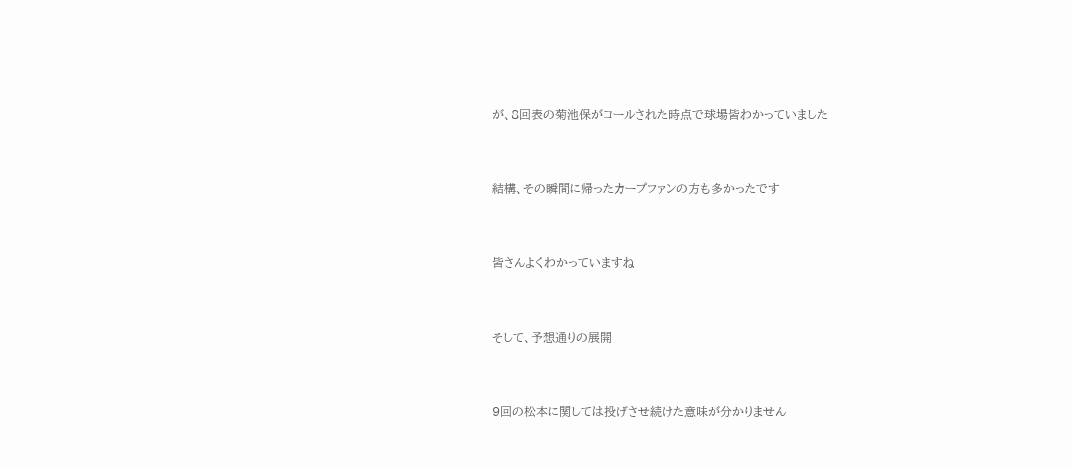が、8回表の菊池保がコールされた時点で球場皆わかっていました



結構、その瞬間に帰ったカープファンの方も多かったです



皆さんよくわかっていますね



そして、予想通りの展開



9回の松本に関しては投げさせ続けた意味が分かりません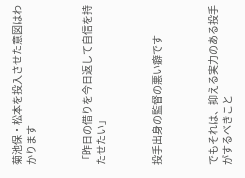菊池保・松本を投入させた意図はわかります



「昨日の借りを今日返して自信を持たせたい」



投手出身の監督の悪い癖です



でもそれは、抑える実力のある投手がするべきこと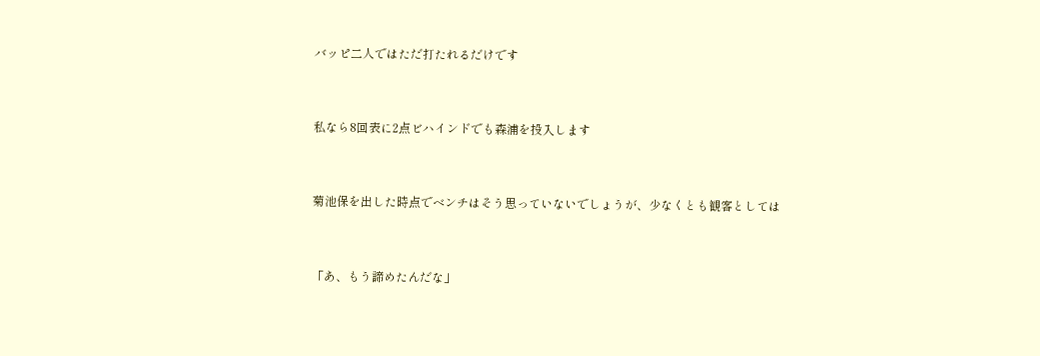バッピ二人ではただ打たれるだけです



私なら8回表に2点ビハインドでも森浦を投入します



菊池保を出した時点でベンチはそう思っていないでしょうが、少なくとも観客としては



「あ、もう諦めたんだな」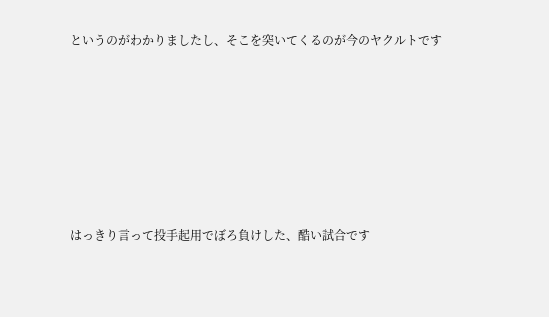というのがわかりましたし、そこを突いてくるのが今のヤクルトです







はっきり言って投手起用でぼろ負けした、酷い試合です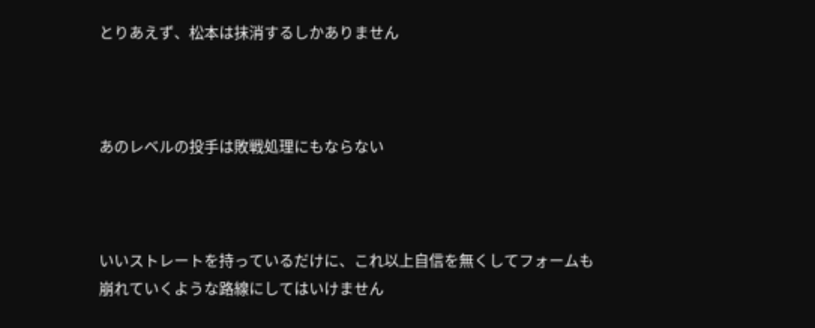とりあえず、松本は抹消するしかありません



あのレベルの投手は敗戦処理にもならない



いいストレートを持っているだけに、これ以上自信を無くしてフォームも崩れていくような路線にしてはいけません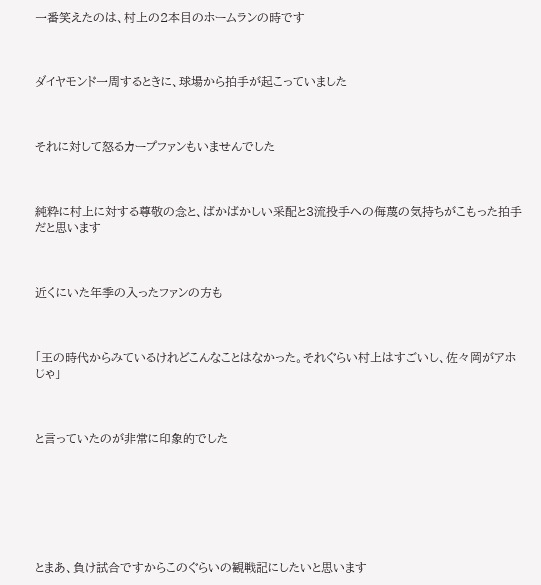一番笑えたのは、村上の2本目のホームランの時です



ダイヤモンド一周するときに、球場から拍手が起こっていました



それに対して怒るカープファンもいませんでした



純粋に村上に対する尊敬の念と、ばかばかしい采配と3流投手への侮蔑の気持ちがこもった拍手だと思います



近くにいた年季の入ったファンの方も



「王の時代からみているけれどこんなことはなかった。それぐらい村上はすごいし、佐々岡がアホじゃ」



と言っていたのが非常に印象的でした







とまあ、負け試合ですからこのぐらいの観戦記にしたいと思います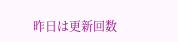昨日は更新回数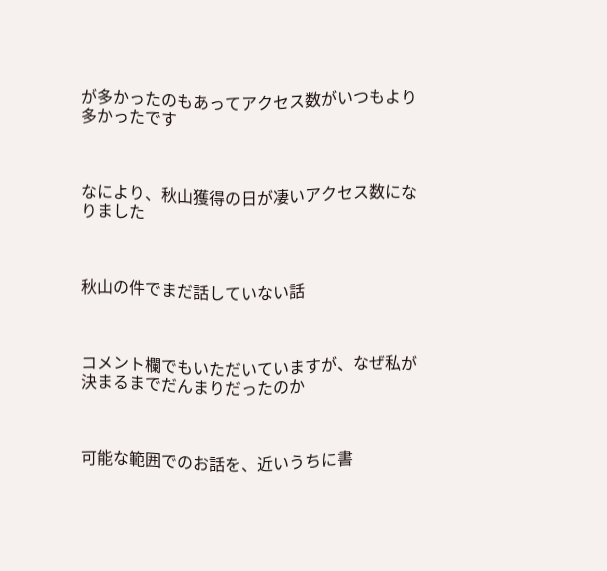が多かったのもあってアクセス数がいつもより多かったです



なにより、秋山獲得の日が凄いアクセス数になりました



秋山の件でまだ話していない話



コメント欄でもいただいていますが、なぜ私が決まるまでだんまりだったのか



可能な範囲でのお話を、近いうちに書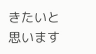きたいと思います